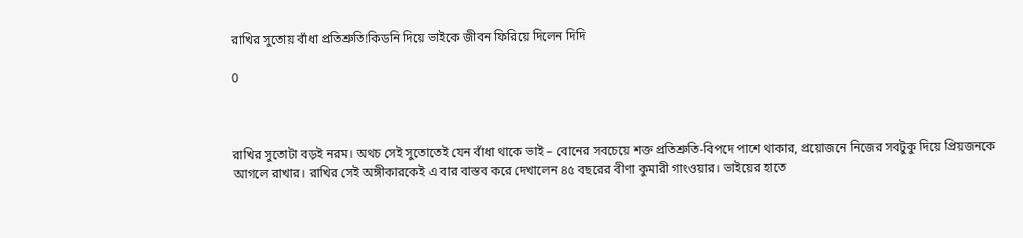রাখির সুতোয় বাঁধা প্রতিশ্রুতি!কিডনি দিয়ে ভাইকে জীবন ফিরিয়ে দিলেন দিদি

0



রাখির সুতোটা বড়ই নরম। অথচ সেই সুতোতেই যেন বাঁধা থাকে ভাই – বোনের সবচেয়ে শক্ত প্রতিশ্রুতি-বিপদে পাশে থাকার, প্রয়োজনে নিজের সবটুকু দিয়ে প্রিয়জনকে আগলে রাখার। রাখির সেই অঙ্গীকারকেই এ বার বাস্তব করে দেখালেন ৪৫ বছরের বীণা কুমারী গাংওয়ার। ভাইয়ের হাতে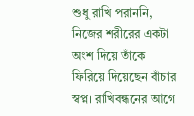শুধু রাখি পরাননি, নিজের শরীরের একটা অংশ দিয়ে তাঁকে ফিরিয়ে দিয়েছেন বাঁচার স্বপ্ন। রাখিবন্ধনের আগে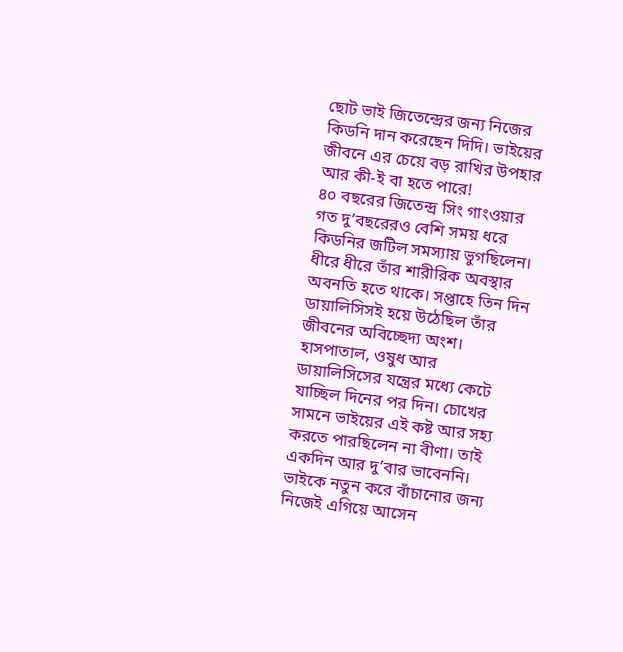ছোট ভাই জিতেন্দ্রের জন্য নিজের কিডনি দান করেছেন দিদি। ভাইয়ের জীবনে এর চেয়ে বড় রাখির উপহার আর কী-ই বা হতে পারে!
৪০ বছরের জিতেন্দ্র সিং গাংওয়ার গত দু’বছরেরও বেশি সময় ধরে কিডনির জটিল সমস্যায় ভুগছিলেন। ধীরে ধীরে তাঁর শারীরিক অবস্থার অবনতি হতে থাকে। সপ্তাহে তিন দিন ডায়ালিসিসই হয়ে উঠেছিল তাঁর জীবনের অবিচ্ছেদ্য অংশ। হাসপাতাল, ওষুধ আর ডায়ালিসিসের যন্ত্রের মধ্যে কেটে যাচ্ছিল দিনের পর দিন। চোখের সামনে ভাইয়ের এই কষ্ট আর সহ্য করতে পারছিলেন না বীণা। তাই একদিন আর দু’বার ভাবেননি। ভাইকে নতুন করে বাঁচানোর জন্য নিজেই এগিয়ে আসেন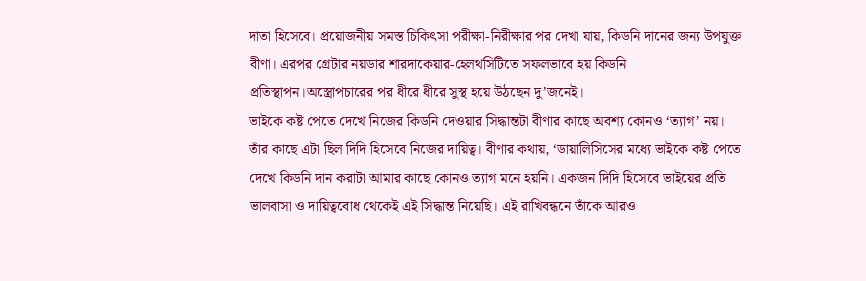দাতা হিসেবে। প্রয়োজনীয় সমস্ত চিকিৎসা পরীক্ষা-নিরীক্ষার পর দেখা যায়, কিডনি দানের জন্য উপযুক্ত বীণা। এরপর গ্রেটার নয়ডার শারদাকেয়ার-হেলথসিটিতে সফলভাবে হয় কিডনি প্রতিস্থাপন।অস্ত্রোপচারের পর ধীরে ধীরে সুস্থ হয়ে উঠছেন দু’জনেই।
ভাইকে কষ্ট পেতে দেখে নিজের কিডনি দেওয়ার সিদ্ধান্তটা বীণার কাছে অবশ্য কোনও ‘ত্যাগ’ নয়। তাঁর কাছে এটা ছিল দিদি হিসেবে নিজের দায়িত্ব। বীণার কথায়, ‘ডায়ালিসিসের মধ্যে ভাইকে কষ্ট পেতে দেখে কিডনি দান করাটা আমার কাছে কোনও ত্যাগ মনে হয়নি। একজন দিদি হিসেবে ভাইয়ের প্রতি ভালবাসা ও দায়িত্ববোধ থেকেই এই সিদ্ধান্ত নিয়েছি। এই রাখিবন্ধনে তাঁকে আরও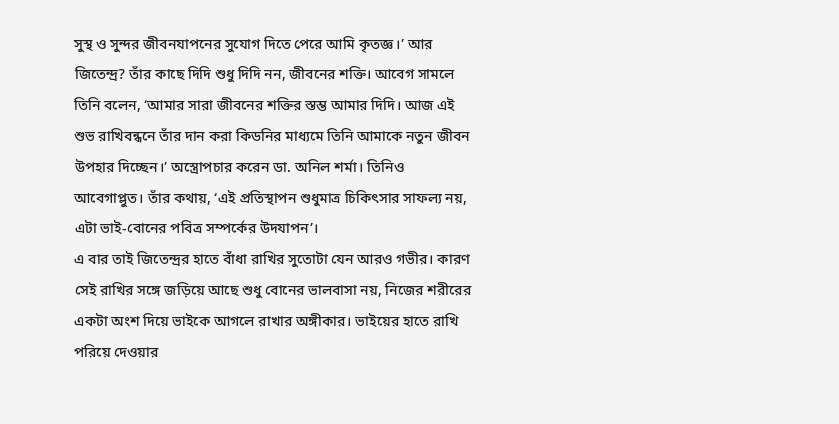সুস্থ ও সুন্দর জীবনযাপনের সুযোগ দিতে পেরে আমি কৃতজ্ঞ।’ আর জিতেন্দ্র? তাঁর কাছে দিদি শুধু দিদি নন, জীবনের শক্তি। আবেগ সামলে তিনি বলেন, ‘আমার সারা জীবনের শক্তির স্তম্ভ আমার দিদি। আজ এই শুভ রাখিবন্ধনে তাঁর দান করা কিডনির মাধ্যমে তিনি আমাকে নতুন জীবন উপহার দিচ্ছেন।’ অস্ত্রোপচার করেন ডা. অনিল শর্মা। তিনিও আবেগাপ্লুত। তাঁর কথায়, ‘এই প্রতিস্থাপন শুধুমাত্র চিকিৎসার সাফল্য নয়, এটা ভাই-বোনের পবিত্র সম্পর্কের উদযাপন’।
এ বার তাই জিতেন্দ্রর হাতে বাঁধা রাখির সুতোটা যেন আরও গভীর। কারণ সেই রাখির সঙ্গে জড়িয়ে আছে শুধু বোনের ভালবাসা নয়, নিজের শরীরের একটা অংশ দিয়ে ভাইকে আগলে রাখার অঙ্গীকার। ভাইয়ের হাতে রাখি পরিয়ে দেওয়ার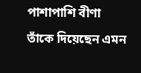পাশাপাশি বীণা তাঁকে দিয়েছেন এমন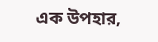এক উপহার,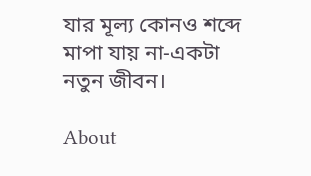যার মূল্য কোনও শব্দে মাপা যায় না-একটা নতুন জীবন।

About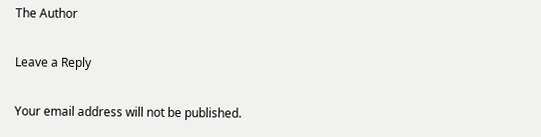The Author

Leave a Reply

Your email address will not be published.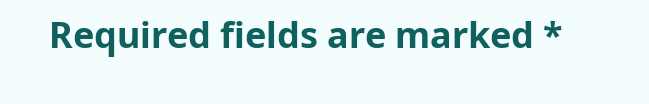Required fields are marked *